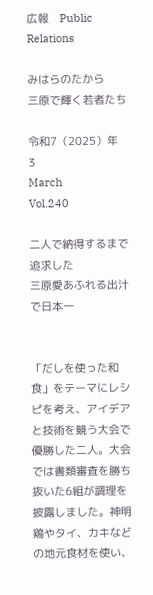広報　Public Relations

みはらのたから
三原で輝く若者たち

令和7（2025）年
3
March
Vol.240

二人で納得するまで追求した
三原愛あふれる出汁で日本一


「だしを使った和食」をテーマにレシピを考え、アイデアと技術を競う大会で優勝した二人。大会では書類審査を勝ち抜いた6組が調理を披露しました。神明鶏やタイ、カキなどの地元食材を使い、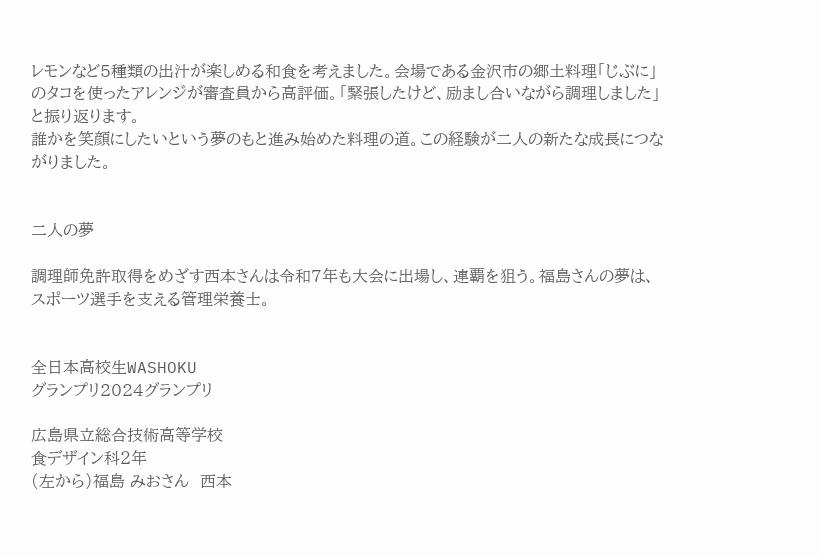レモンなど5種類の出汁が楽しめる和食を考えました。会場である金沢市の郷土料理「じぶに」のタコを使ったアレンジが審査員から高評価。「緊張したけど、励まし合いながら調理しました」と振り返ります。
誰かを笑顔にしたいという夢のもと進み始めた料理の道。この経験が二人の新たな成長につながりました。


二人の夢

調理師免許取得をめざす西本さんは令和7年も大会に出場し、連覇を狙う。福島さんの夢は、スポーツ選手を支える管理栄養士。


全日本高校生WASHOKU
グランプリ2024グランプリ

広島県立総合技術高等学校
食デザイン科２年
(左から）福島 みおさん　西本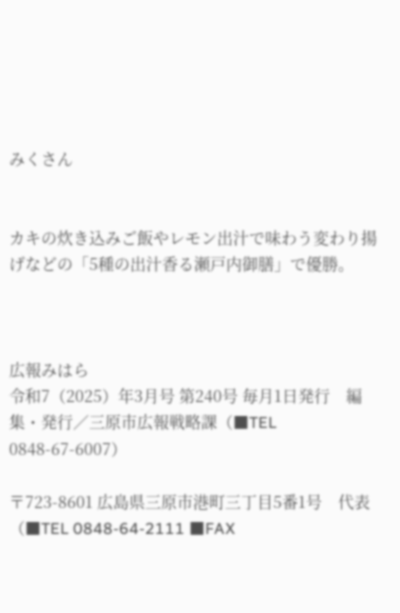みくさん


カキの炊き込みご飯やレモン出汁で味わう変わり揚げなどの「5種の出汁香る瀬戸内御膳」で優勝。



広報みはら
令和7（2025）年3月号 第240号 毎月1日発行　編集・発行／三原市広報戦略課（■TEL 0848-67-6007）

〒723-8601 広島県三原市港町三丁目5番1号　代表（■TEL 0848-64-2111 ■FAX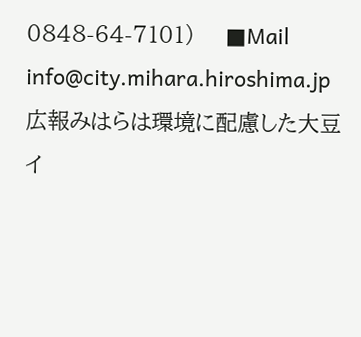0848-64-7101）　　■Mail　info@city.mihara.hiroshima.jp
広報みはらは環境に配慮した大豆イ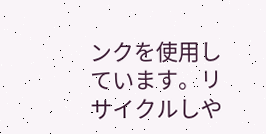ンクを使用しています。リサイクルしや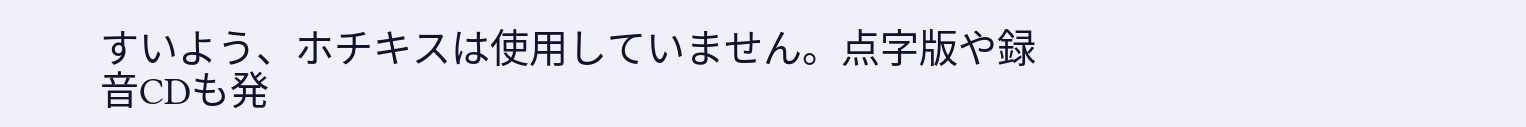すいよう、ホチキスは使用していません。点字版や録音CDも発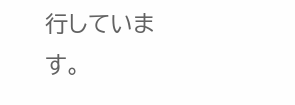行しています。